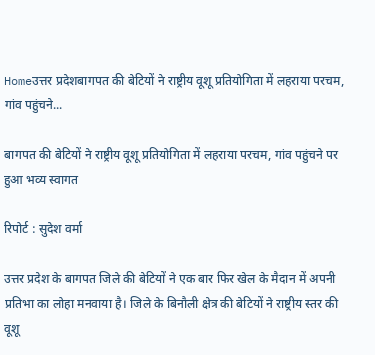Homeउत्तर प्रदेशबागपत की बेटियों ने राष्ट्रीय वूशू प्रतियोगिता में लहराया परचम, गांव पहुंचने...

बागपत की बेटियों ने राष्ट्रीय वूशू प्रतियोगिता में लहराया परचम, गांव पहुंचने पर हुआ भव्य स्वागत

रिपोर्ट : सुदेश वर्मा

उत्तर प्रदेश के बागपत जिले की बेटियों ने एक बार फिर खेल के मैदान में अपनी प्रतिभा का लोहा मनवाया है। जिले के बिनौली क्षेत्र की बेटियों ने राष्ट्रीय स्तर की वूशू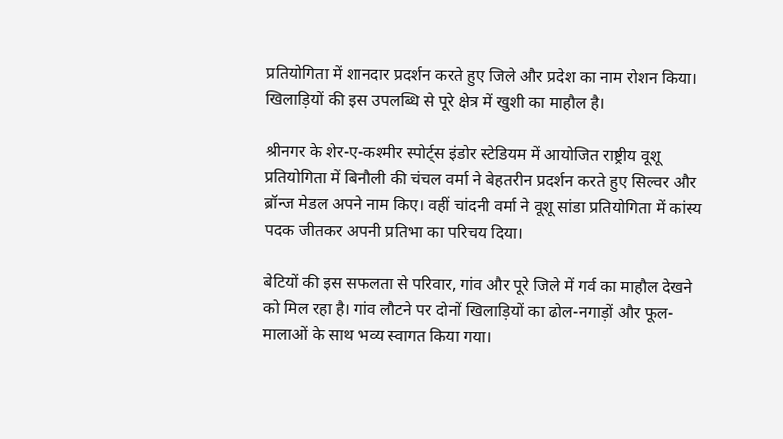प्रतियोगिता में शानदार प्रदर्शन करते हुए जिले और प्रदेश का नाम रोशन किया। खिलाड़ियों की इस उपलब्धि से पूरे क्षेत्र में खुशी का माहौल है।

श्रीनगर के शेर-ए-कश्मीर स्पोर्ट्स इंडोर स्टेडियम में आयोजित राष्ट्रीय वूशू प्रतियोगिता में बिनौली की चंचल वर्मा ने बेहतरीन प्रदर्शन करते हुए सिल्वर और ब्रॉन्ज मेडल अपने नाम किए। वहीं चांदनी वर्मा ने वूशू सांडा प्रतियोगिता में कांस्य पदक जीतकर अपनी प्रतिभा का परिचय दिया।

बेटियों की इस सफलता से परिवार, गांव और पूरे जिले में गर्व का माहौल देखने को मिल रहा है। गांव लौटने पर दोनों खिलाड़ियों का ढोल-नगाड़ों और फूल-मालाओं के साथ भव्य स्वागत किया गया।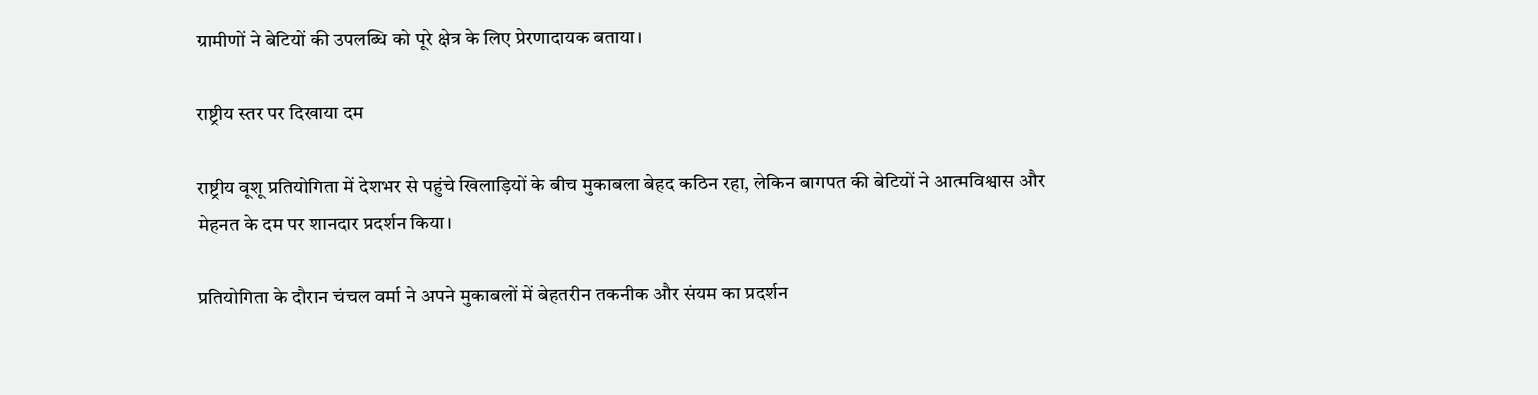ग्रामीणों ने बेटियों की उपलब्धि को पूरे क्षेत्र के लिए प्रेरणादायक बताया।

राष्ट्रीय स्तर पर दिखाया दम

राष्ट्रीय वूशू प्रतियोगिता में देशभर से पहुंचे खिलाड़ियों के बीच मुकाबला बेहद कठिन रहा, लेकिन बागपत की बेटियों ने आत्मविश्वास और मेहनत के दम पर शानदार प्रदर्शन किया।

प्रतियोगिता के दौरान चंचल वर्मा ने अपने मुकाबलों में बेहतरीन तकनीक और संयम का प्रदर्शन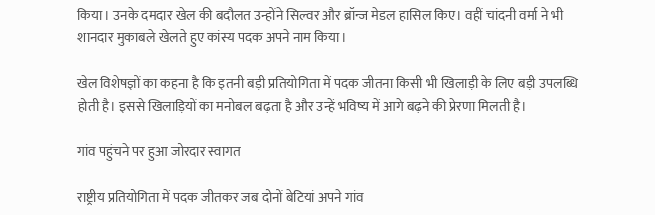किया। उनके दमदार खेल की बदौलत उन्होंने सिल्वर और ब्रॉन्ज मेडल हासिल किए। वहीं चांदनी वर्मा ने भी शानदार मुकाबले खेलते हुए कांस्य पदक अपने नाम किया।

खेल विशेषज्ञों का कहना है कि इतनी बड़ी प्रतियोगिता में पदक जीतना किसी भी खिलाड़ी के लिए बड़ी उपलब्धि होती है। इससे खिलाड़ियों का मनोबल बढ़ता है और उन्हें भविष्य में आगे बढ़ने की प्रेरणा मिलती है।

गांव पहुंचने पर हुआ जोरदार स्वागत

राष्ट्रीय प्रतियोगिता में पदक जीतकर जब दोनों बेटियां अपने गांव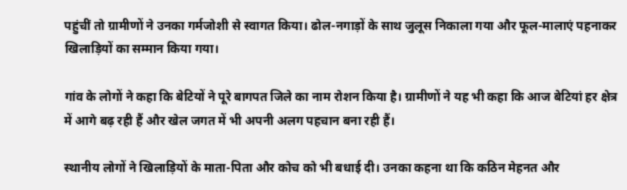पहुंचीं तो ग्रामीणों ने उनका गर्मजोशी से स्वागत किया। ढोल-नगाड़ों के साथ जुलूस निकाला गया और फूल-मालाएं पहनाकर खिलाड़ियों का सम्मान किया गया।

गांव के लोगों ने कहा कि बेटियों ने पूरे बागपत जिले का नाम रोशन किया है। ग्रामीणों ने यह भी कहा कि आज बेटियां हर क्षेत्र में आगे बढ़ रही हैं और खेल जगत में भी अपनी अलग पहचान बना रही हैं।

स्थानीय लोगों ने खिलाड़ियों के माता-पिता और कोच को भी बधाई दी। उनका कहना था कि कठिन मेहनत और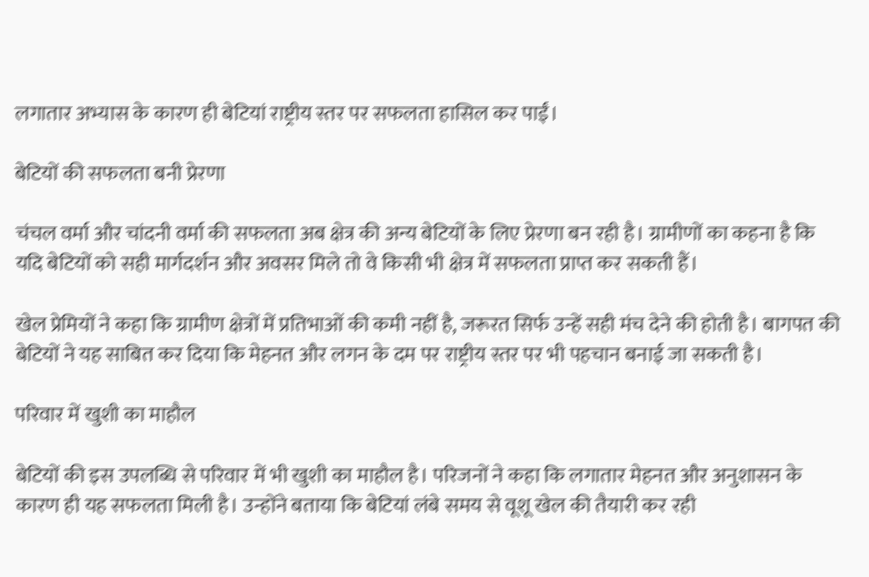लगातार अभ्यास के कारण ही बेटियां राष्ट्रीय स्तर पर सफलता हासिल कर पाईं।

बेटियों की सफलता बनी प्रेरणा

चंचल वर्मा और चांदनी वर्मा की सफलता अब क्षेत्र की अन्य बेटियों के लिए प्रेरणा बन रही है। ग्रामीणों का कहना है कि यदि बेटियों को सही मार्गदर्शन और अवसर मिले तो वे किसी भी क्षेत्र में सफलता प्राप्त कर सकती हैं।

खेल प्रेमियों ने कहा कि ग्रामीण क्षेत्रों में प्रतिभाओं की कमी नहीं है, जरूरत सिर्फ उन्हें सही मंच देने की होती है। बागपत की बेटियों ने यह साबित कर दिया कि मेहनत और लगन के दम पर राष्ट्रीय स्तर पर भी पहचान बनाई जा सकती है।

परिवार में खुशी का माहौल

बेटियों की इस उपलब्धि से परिवार में भी खुशी का माहौल है। परिजनों ने कहा कि लगातार मेहनत और अनुशासन के कारण ही यह सफलता मिली है। उन्होंने बताया कि बेटियां लंबे समय से वूशू खेल की तैयारी कर रही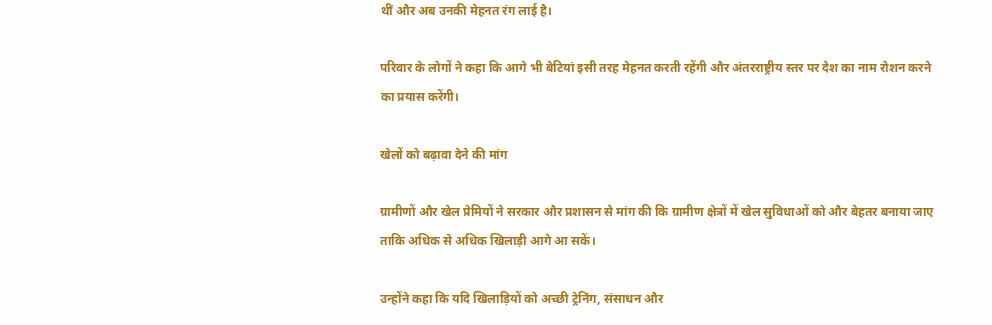थीं और अब उनकी मेहनत रंग लाई है।

परिवार के लोगों ने कहा कि आगे भी बेटियां इसी तरह मेहनत करती रहेंगी और अंतरराष्ट्रीय स्तर पर देश का नाम रोशन करने का प्रयास करेंगी।

खेलों को बढ़ावा देने की मांग

ग्रामीणों और खेल प्रेमियों ने सरकार और प्रशासन से मांग की कि ग्रामीण क्षेत्रों में खेल सुविधाओं को और बेहतर बनाया जाए ताकि अधिक से अधिक खिलाड़ी आगे आ सकें।

उन्होंने कहा कि यदि खिलाड़ियों को अच्छी ट्रेनिंग, संसाधन और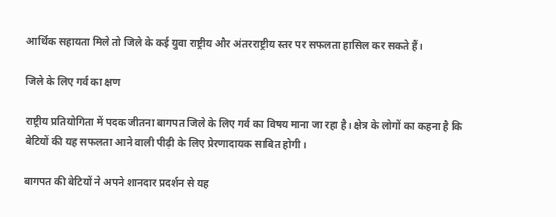आर्थिक सहायता मिले तो जिले के कई युवा राष्ट्रीय और अंतरराष्ट्रीय स्तर पर सफलता हासिल कर सकते हैं।

जिले के लिए गर्व का क्षण

राष्ट्रीय प्रतियोगिता में पदक जीतना बागपत जिले के लिए गर्व का विषय माना जा रहा है। क्षेत्र के लोगों का कहना है कि बेटियों की यह सफलता आने वाली पीढ़ी के लिए प्रेरणादायक साबित होगी।

बागपत की बेटियों ने अपने शानदार प्रदर्शन से यह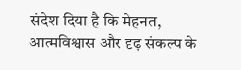संदेश दिया है कि मेहनत, आत्मविश्वास और दृढ़ संकल्प के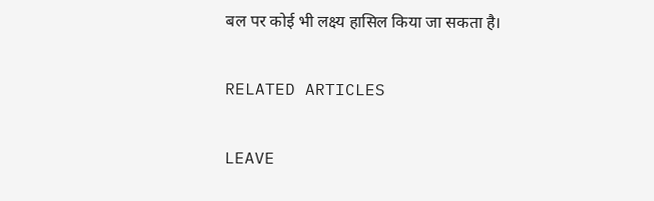बल पर कोई भी लक्ष्य हासिल किया जा सकता है।

RELATED ARTICLES

LEAVE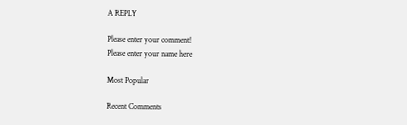A REPLY

Please enter your comment!
Please enter your name here

Most Popular

Recent Comments